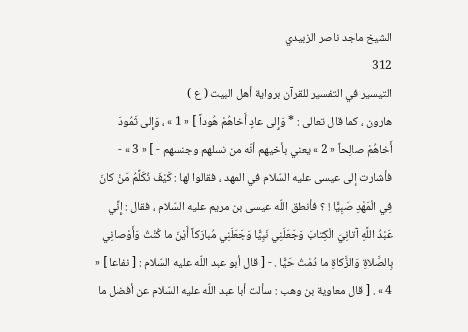الشيخ ماجد ناصر الزبيدي
312
التيسير في التفسير للقرآن برواية أهل البيت ( ع )
هارون ، كما قال تعالى : * وَإِلى عادٍ أَخاهُمْ هُوداً ] « 1 » ، وَإِلى ثَمُودَ أَخاهُمْ صالِحاً « 2 » يعني بأخيهم أنّه من نسلهم وجنسهم - ] « 3 » - فأشارت إلى عيسى عليه السّلام في المهد ، فقالوا لها : كَيْفَ نُكَلِّمُ مَنْ كانَ فِي الْمَهْدِ صَبِيًّا ! ؟ فأنطق اللّه عيسى بن مريم عليه السّلام ، فقال : إِنِّي عَبْدُ اللَّهِ آتانِيَ الْكِتابَ وَجَعَلَنِي نَبِيًّا وَجَعَلَنِي مُبارَكاً أَيْنَ ما كُنْتُ وَأَوْصانِي بِالصَّلاةِ وَالزَّكاةِ ما دُمْتُ حَيًّا . - [ قال أبو عبد اللّه عليه السّلام : [ نفاعا ] « 4 » . [ قال معاوية بن وهب : سألت أبا عبد اللّه عليه السّلام عن أفضل ما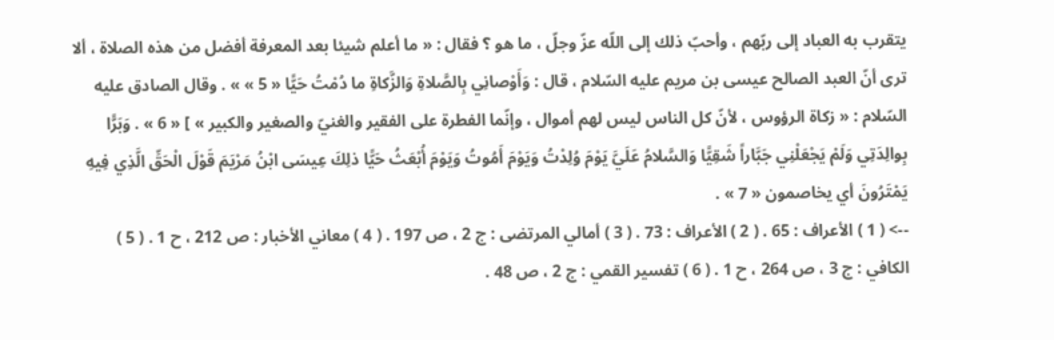يتقرب به العباد إلى ربّهم ، وأحبّ ذلك إلى اللّه عزّ وجلّ ، ما هو ؟ فقال : « ما أعلم شيئا بعد المعرفة أفضل من هذه الصلاة ، ألا ترى أنّ العبد الصالح عيسى بن مريم عليه السّلام ، قال : وَأَوْصانِي بِالصَّلاةِ وَالزَّكاةِ ما دُمْتُ حَيًّا « 5 » » . وقال الصادق عليه السّلام : « زكاة الرؤوس ، لأنّ كل الناس ليس لهم أموال ، وإنّما الفطرة على الفقير والغنيّ والصغير والكبير » ] « 6 » . وَبَرًّا بِوالِدَتِي وَلَمْ يَجْعَلْنِي جَبَّاراً شَقِيًّا وَالسَّلامُ عَلَيَّ يَوْمَ وُلِدْتُ وَيَوْمَ أَمُوتُ وَيَوْمَ أُبْعَثُ حَيًّا ذلِكَ عِيسَى ابْنُ مَرْيَمَ قَوْلَ الْحَقِّ الَّذِي فِيهِ يَمْتَرُونَ أي يخاصمون « 7 » .
--> ( 1 ) الأعراف : 65 . ( 2 ) الأعراف : 73 . ( 3 ) أمالي المرتضى : ج 2 ، ص 197 . ( 4 ) معاني الأخبار : ص 212 ، ح 1 . ( 5 ) الكافي : ج 3 ، ص 264 ، ح 1 . ( 6 ) تفسير القمي : ج 2 ، ص 48 .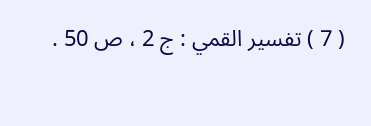( 7 ) تفسير القمي : ج 2 ، ص 50 .